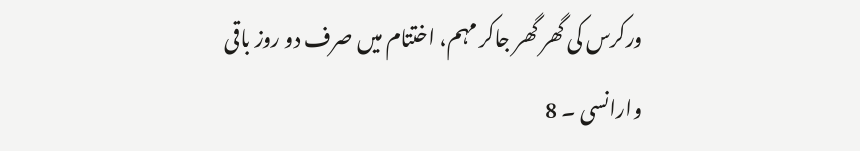ورکرس کی گھر گھر جاکر مہم، اختتام میں صرف دو روز باقی
وارانسی ۔ 8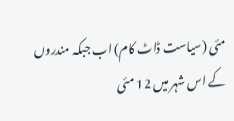مئی (سیاست ڈاٹ کام) اب جبکہ مندروں کے اس شہر میں 12 مئی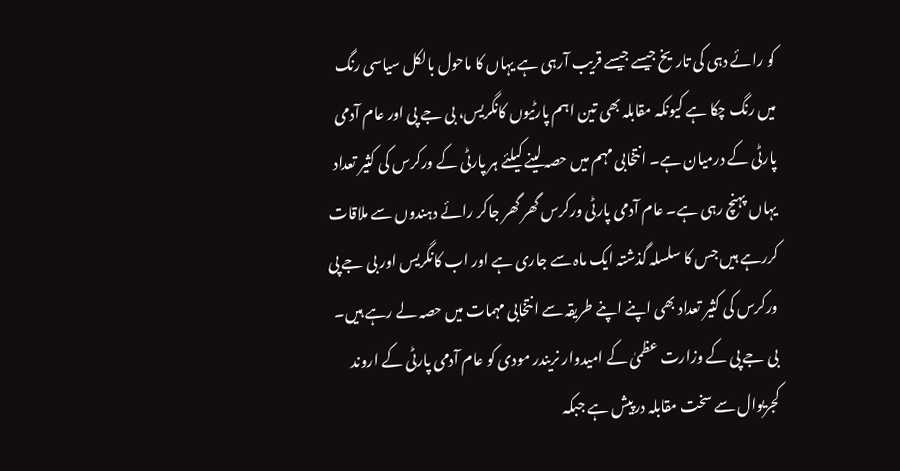کو رائے دہی کی تاریخ جیسے جیسے قریب آرہی ہے یہاں کا ماحول بالکل سیاسی رنگ میں رنگ چکا ہے کیونکہ مقابلہ بھی تین اہم پارٹیوں کانگریس، بی جے پی اور عام آدمی پارٹی کے درمیان ہے۔ انتخابی مہم میں حصہ لینے کیلئے ہر پارٹی کے ورکرس کی کثیر تعداد یہاں پہنچ رہی ہے۔ عام آدمی پارٹی ورکرس گھر گھر جاکر رائے دہندوں سے ملاقات کررہے ہیں جس کا سلسلہ گذشتہ ایک ماہ سے جاری ہے اور اب کانگریس اور بی جے پی ورکرس کی کثیر تعداد بھی اپنے اپنے طریقہ سے انتخابی مہمات میں حصہ لے رہے ہیں۔ بی جے پی کے وزارت عظمیٰ کے امیدوار نریندر مودی کو عام آدمی پارٹی کے اروند کجریوال سے سخت مقابلہ درپیش ہے جبکہ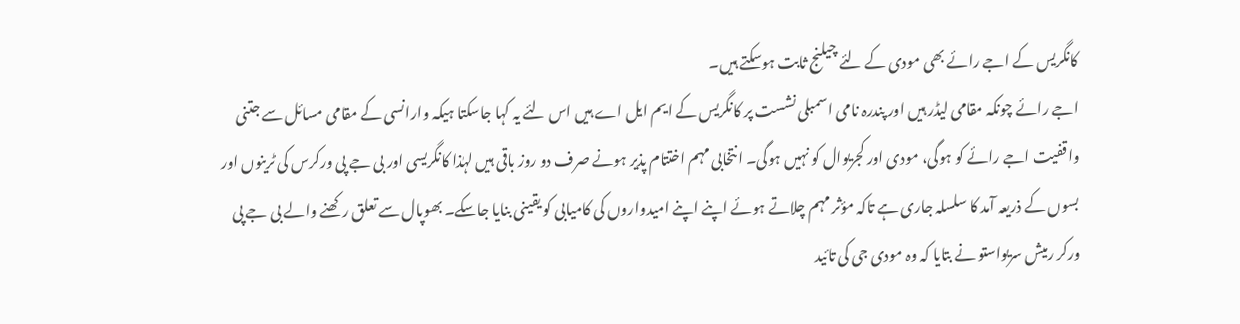کانگریس کے اجے رائے بھی مودی کے لئے چیلنج ثابت ہوسکتے ہیں۔
اجے رائے چونکہ مقامی لیڈر ہیں اور پندرہ نامی اسمبلی نشست پر کانگریس کے ایم ایل اے ہیں اس لئے یہ کہا جاسکتا ہیکہ وارانسی کے مقامی مسائل سے جتنی واقفیت اجے رائے کو ہوگی، مودی اور کجریوال کو نہیں ہوگی۔ انتخابی مہم اختتام پذیر ہونے صرف دو روز باقی ہیں لہٰذا کانگریسی اور بی جے پی ورکرس کی ٹرینوں اور بسوں کے ذریعہ آمد کا سلسلہ جاری ہے تاکہ مؤثر مہم چلاتے ہوئے اپنے اپنے امیدواروں کی کامیابی کو یقینی بنایا جاسکے۔ بھوپال سے تعلق رکھنے والے بی جے پی ورکر رمیش سریواستو نے بتایا کہ وہ مودی جی کی تائید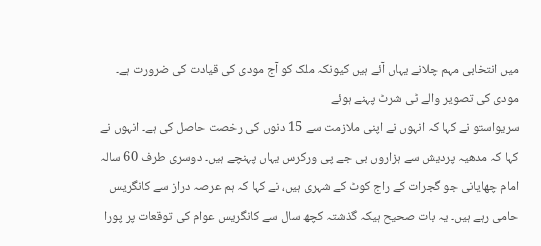میں انتخابی مہم چلانے یہاں آئے ہیں کیونکہ ملک کو آج مودی کی قیادت کی ضرورت ہے۔ مودی کی تصویر والے ٹی شرٹ پہنے ہوئے
سریواستو نے کہا کہ انہوں نے اپنی ملازمت سے 15 دنوں کی رخصت حاصل کی ہے۔ انہوں نے کہا کہ مدھیہ پردیش سے ہزاروں بی جے پی ورکرس یہاں پہنچے ہیں۔ دوسری طرف 60 سالہ امام چھایانی جو گجرات کے راج کوٹ کے شہری ہیں، نے کہا کہ ہم عرصہ دراز سے کانگریس حامی رہے ہیں۔ یہ بات صحیح ہیکہ گذشتہ کچھ سال سے کانگریس عوام کی توقعات پر پورا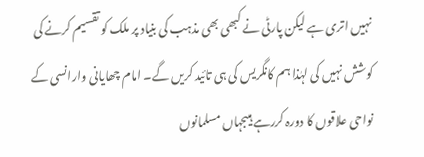نہیں اتری ہے لیکن پارٹی نے کبھی بھی مذہب کی بنیاد پر ملک کو تقسیم کرنے کی کوشش نہیں کی لہٰذا ہم کانگریس کی ہی تائید کریں گے۔ امام چھایانی وارانسی کے نواحی علاقوں کا دورہ کررہے ہیںجہاں مسلمانوں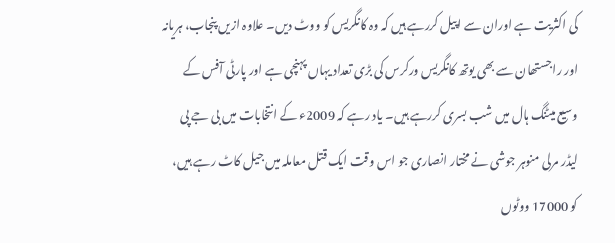کی اکثریت ہے اوران سے اپیل کررہے ہیں کہ وہ کانگریس کو ووٹ دیں۔ علاوہ ازیں پنجاب، ہریانہ اور راجستھان سے بھی یوتھ کانگریس ورکرس کی بڑی تعداد یہاں پہنچی ہے اور پارٹی آفس کے وسیع میٹنگ ہال میں شب بسری کررہے ہیں۔ یاد رہے کہ 2009ء کے انتخابات میں بی جے پی لیڈر مرلی منوہر جوشی نے مختار انصاری جو اس وقت ایک قتل معاملہ میں جیل کاٹ رہے ہیں، کو 17000 ووٹوں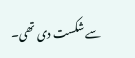سے شکست دی تھی۔